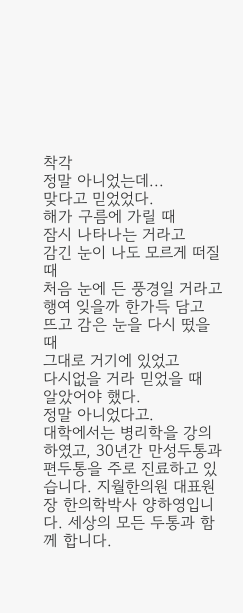착각
정말 아니었는데...
맞다고 믿었었다.
해가 구름에 가릴 때
잠시 나타나는 거라고
감긴 눈이 나도 모르게 떠질 때
처음 눈에 든 풍경일 거라고
행여 잊을까 한가득 담고
뜨고 감은 눈을 다시 떴을 때
그대로 거기에 있었고
다시없을 거라 믿었을 때
알았어야 했다.
정말 아니었다고.
대학에서는 병리학을 강의하였고, 30년간 만성두통과 편두통을 주로 진료하고 있습니다. 지월한의원 대표원장 한의학박사 양하영입니다. 세상의 모든 두통과 함께 합니다.